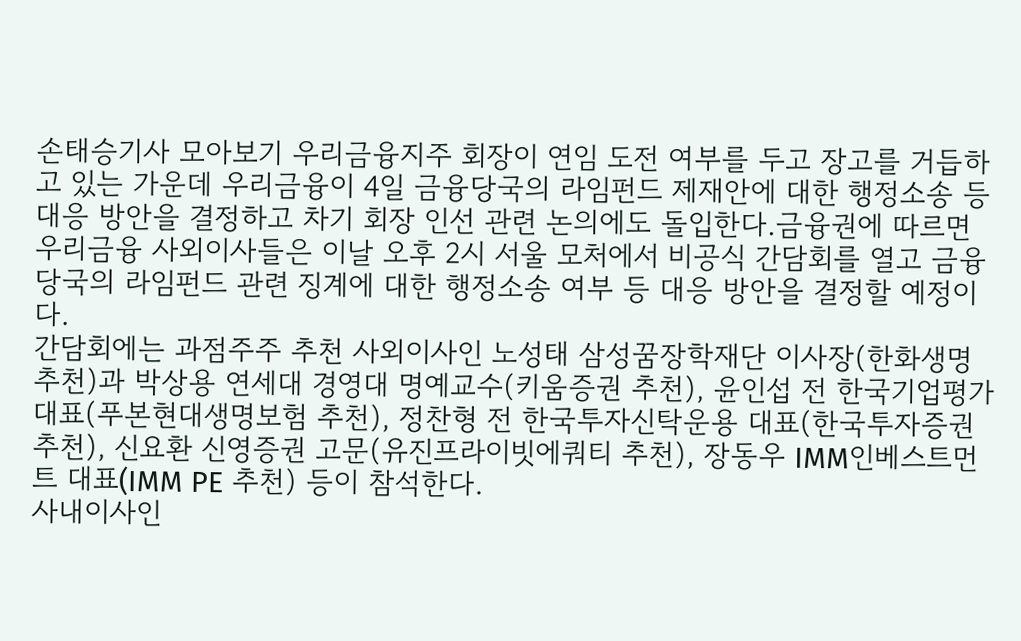손태승기사 모아보기 우리금융지주 회장이 연임 도전 여부를 두고 장고를 거듭하고 있는 가운데 우리금융이 4일 금융당국의 라임펀드 제재안에 대한 행정소송 등 대응 방안을 결정하고 차기 회장 인선 관련 논의에도 돌입한다.금융권에 따르면 우리금융 사외이사들은 이날 오후 2시 서울 모처에서 비공식 간담회를 열고 금융당국의 라임펀드 관련 징계에 대한 행정소송 여부 등 대응 방안을 결정할 예정이다.
간담회에는 과점주주 추천 사외이사인 노성태 삼성꿈장학재단 이사장(한화생명 추천)과 박상용 연세대 경영대 명예교수(키움증권 추천), 윤인섭 전 한국기업평가 대표(푸본현대생명보험 추천), 정찬형 전 한국투자신탁운용 대표(한국투자증권 추천), 신요환 신영증권 고문(유진프라이빗에쿼티 추천), 장동우 IMM인베스트먼트 대표(IMM PE 추천) 등이 참석한다.
사내이사인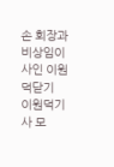손 회장과 비상임이사인 이원덕닫기
이원덕기사 모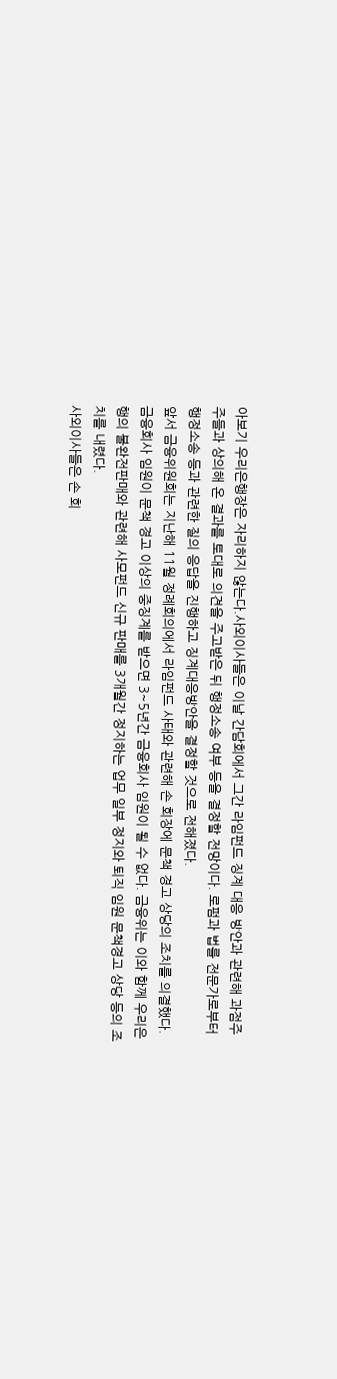아보기 우리은행장은 자리하지 않는다.사외이사들은 이날 간담회에서 그간 라임펀드 징계 대응 방안과 관련해 과점주주들과 상의해 온 결과를 토대로 의견을 주고받은 뒤 행정소송 여부 등을 결정할 전망이다. 로펌과 법률 전문가로부터 행정소송 등과 관련한 질의 응답을 진행하고 징계대응방안을 결정할 것으로 전해졌다.
앞서 금융위원회는 지난해 11월 정례회의에서 라임펀드 사태와 관련해 손 회장에 문책 경고 상당의 조치를 의결했다. 금융회사 임원이 문책 경고 이상의 중징계를 받으면 3~5년간 금융회사 임원이 될 수 없다. 금융위는 이와 함께 우리은행의 불완전판매와 관련해 사모펀드 신규 판매를 3개월간 정지하는 업무 일부 정지와 퇴직 임원 문책경고 상당 등의 조치를 내렸다.
사외이사들은 손 회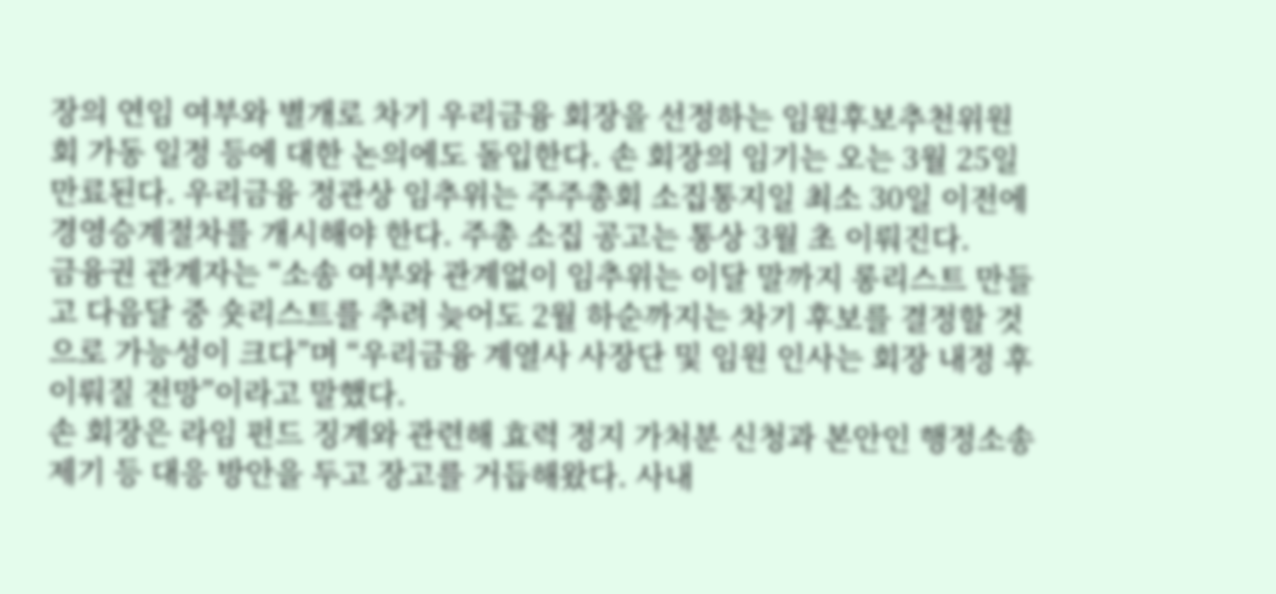장의 연임 여부와 별개로 차기 우리금융 회장을 선정하는 임원후보추천위원회 가동 일정 등에 대한 논의에도 돌입한다. 손 회장의 임기는 오는 3월 25일 만료된다. 우리금융 정관상 임추위는 주주총회 소집통지일 최소 30일 이전에 경영승계절차를 개시해야 한다. 주총 소집 공고는 통상 3월 초 이뤄진다.
금융권 관계자는 “소송 여부와 관계없이 임추위는 이달 말까지 롱리스트 만들고 다음달 중 숏리스트를 추려 늦어도 2월 하순까지는 차기 후보를 결정할 것으로 가능성이 크다”며 “우리금융 계열사 사장단 및 임원 인사는 회장 내정 후 이뤄질 전망”이라고 말했다.
손 회장은 라임 펀드 징계와 관련해 효력 정지 가처분 신청과 본안인 행정소송 제기 등 대응 방안을 두고 장고를 거듭해왔다. 사내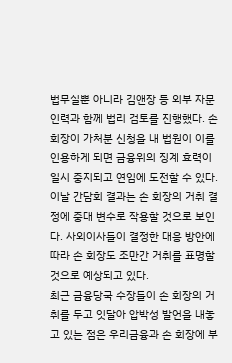법무실뿐 아니라 김앤장 등 외부 자문 인력과 함께 법리 검토를 진행했다. 손 회장이 가처분 신청을 내 법원이 이를 인용하게 되면 금융위의 징계 효력이 일시 중지되고 연임에 도전할 수 있다.
이날 간담회 결과는 손 회장의 거취 결정에 중대 변수로 작용할 것으로 보인다. 사외이사들이 결정한 대응 방안에 따라 손 회장도 조만간 거취를 표명할 것으로 예상되고 있다.
최근 금융당국 수장들이 손 회장의 거취를 두고 잇달아 압박성 발언을 내놓고 있는 점은 우리금융과 손 회장에 부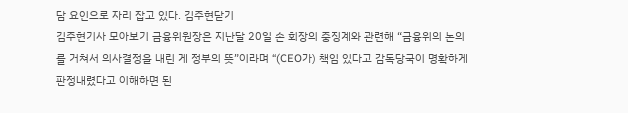담 요인으로 자리 잡고 있다. 김주현닫기
김주현기사 모아보기 금융위원장은 지난달 20일 손 회장의 중징계와 관련해 “금융위의 논의를 거쳐서 의사결정을 내린 게 정부의 뜻”이라며 “(CEO가) 책임 있다고 감독당국이 명확하게 판정내렸다고 이해하면 된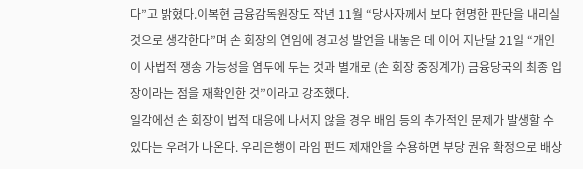다”고 밝혔다.이복현 금융감독원장도 작년 11월 “당사자께서 보다 현명한 판단을 내리실 것으로 생각한다”며 손 회장의 연임에 경고성 발언을 내놓은 데 이어 지난달 21일 “개인이 사법적 쟁송 가능성을 염두에 두는 것과 별개로 (손 회장 중징계가) 금융당국의 최종 입장이라는 점을 재확인한 것”이라고 강조했다.
일각에선 손 회장이 법적 대응에 나서지 않을 경우 배임 등의 추가적인 문제가 발생할 수 있다는 우려가 나온다. 우리은행이 라임 펀드 제재안을 수용하면 부당 권유 확정으로 배상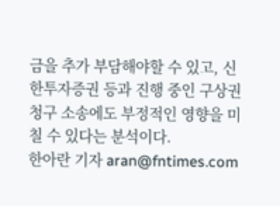금을 추가 부담해야할 수 있고, 신한투자증권 등과 진행 중인 구상권 청구 소송에도 부정적인 영향을 미칠 수 있다는 분석이다.
한아란 기자 aran@fntimes.com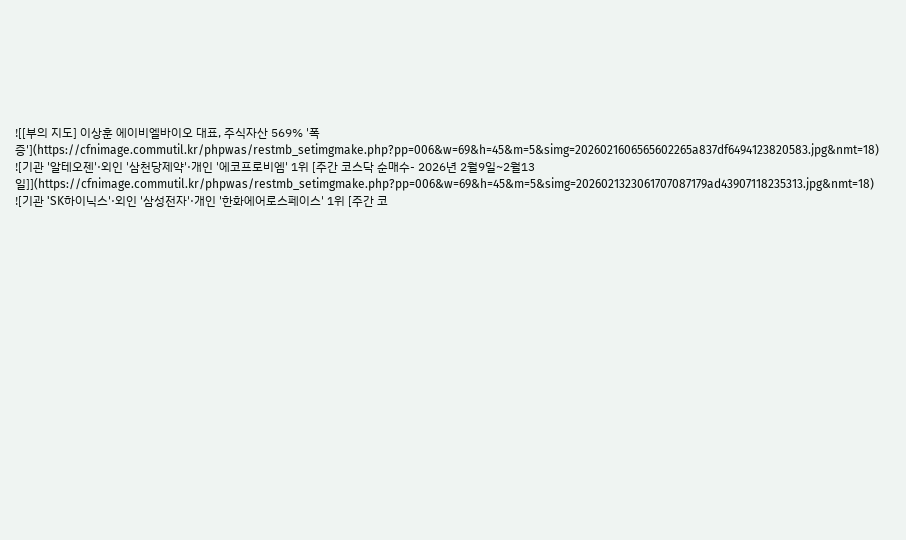![[부의 지도] 이상훈 에이비엘바이오 대표, 주식자산 569% '폭증'](https://cfnimage.commutil.kr/phpwas/restmb_setimgmake.php?pp=006&w=69&h=45&m=5&simg=2026021606565602265a837df6494123820583.jpg&nmt=18)
![기관 '알테오젠'·외인 '삼천당제약'·개인 '에코프로비엠' 1위 [주간 코스닥 순매수- 2026년 2월9일~2월13일]](https://cfnimage.commutil.kr/phpwas/restmb_setimgmake.php?pp=006&w=69&h=45&m=5&simg=2026021323061707087179ad43907118235313.jpg&nmt=18)
![기관 'SK하이닉스'·외인 '삼성전자'·개인 '한화에어로스페이스' 1위 [주간 코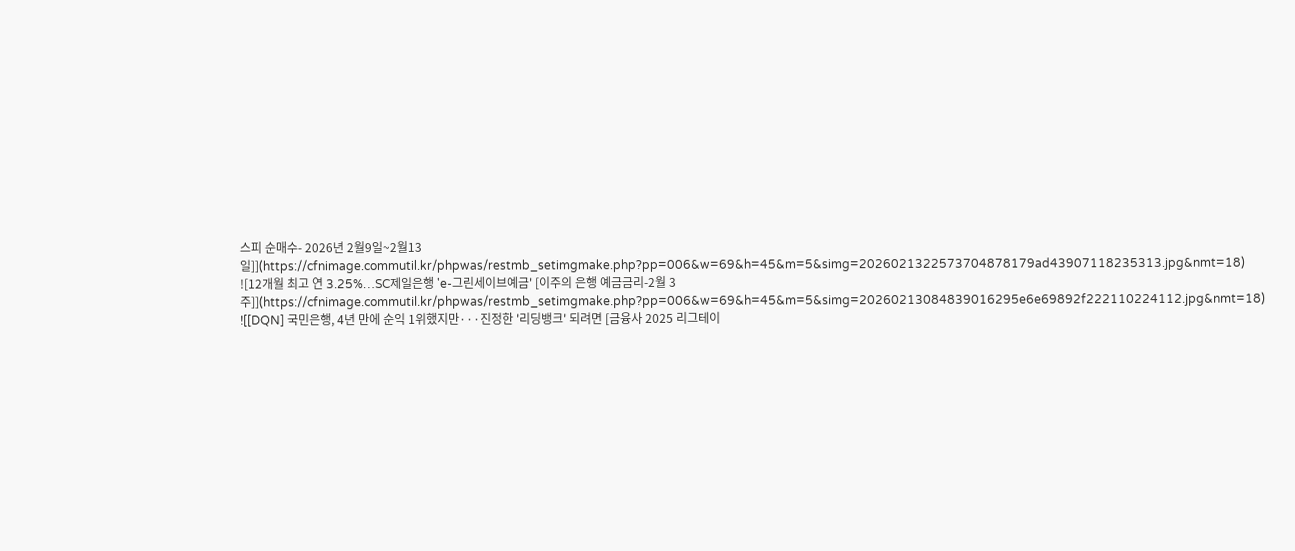스피 순매수- 2026년 2월9일~2월13일]](https://cfnimage.commutil.kr/phpwas/restmb_setimgmake.php?pp=006&w=69&h=45&m=5&simg=2026021322573704878179ad43907118235313.jpg&nmt=18)
![12개월 최고 연 3.25%…SC제일은행 'e-그린세이브예금' [이주의 은행 예금금리-2월 3주]](https://cfnimage.commutil.kr/phpwas/restmb_setimgmake.php?pp=006&w=69&h=45&m=5&simg=20260213084839016295e6e69892f222110224112.jpg&nmt=18)
![[DQN] 국민은행, 4년 만에 순익 1위했지만···진정한 '리딩뱅크' 되려면 [금융사 2025 리그테이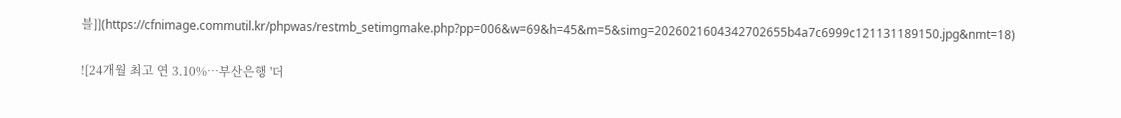블]](https://cfnimage.commutil.kr/phpwas/restmb_setimgmake.php?pp=006&w=69&h=45&m=5&simg=2026021604342702655b4a7c6999c121131189150.jpg&nmt=18)

![24개월 최고 연 3.10%…부산은행 '더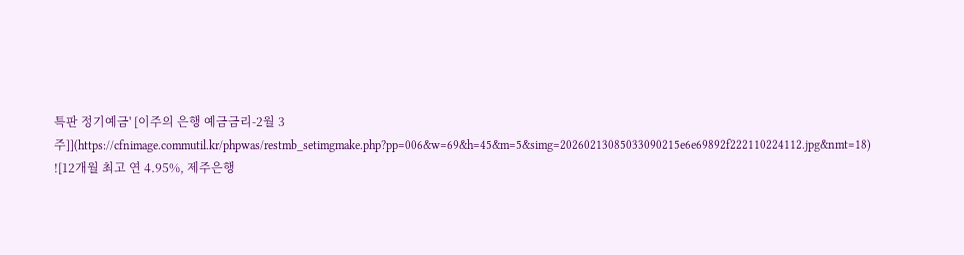특판 정기예금' [이주의 은행 예금금리-2월 3주]](https://cfnimage.commutil.kr/phpwas/restmb_setimgmake.php?pp=006&w=69&h=45&m=5&simg=20260213085033090215e6e69892f222110224112.jpg&nmt=18)
![12개월 최고 연 4.95%, 제주은행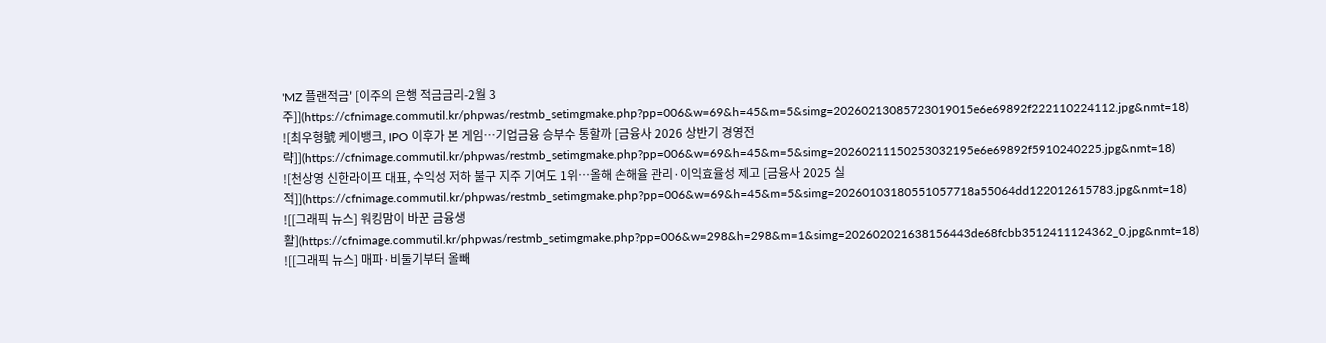'MZ 플랜적금' [이주의 은행 적금금리-2월 3주]](https://cfnimage.commutil.kr/phpwas/restmb_setimgmake.php?pp=006&w=69&h=45&m=5&simg=20260213085723019015e6e69892f222110224112.jpg&nmt=18)
![최우형號 케이뱅크, IPO 이후가 본 게임…기업금융 승부수 통할까 [금융사 2026 상반기 경영전략]](https://cfnimage.commutil.kr/phpwas/restmb_setimgmake.php?pp=006&w=69&h=45&m=5&simg=20260211150253032195e6e69892f5910240225.jpg&nmt=18)
![천상영 신한라이프 대표, 수익성 저하 불구 지주 기여도 1위…올해 손해율 관리·이익효율성 제고 [금융사 2025 실적]](https://cfnimage.commutil.kr/phpwas/restmb_setimgmake.php?pp=006&w=69&h=45&m=5&simg=20260103180551057718a55064dd122012615783.jpg&nmt=18)
![[그래픽 뉴스] 워킹맘이 바꾼 금융생활](https://cfnimage.commutil.kr/phpwas/restmb_setimgmake.php?pp=006&w=298&h=298&m=1&simg=202602021638156443de68fcbb3512411124362_0.jpg&nmt=18)
![[그래픽 뉴스] 매파·비둘기부터 올빼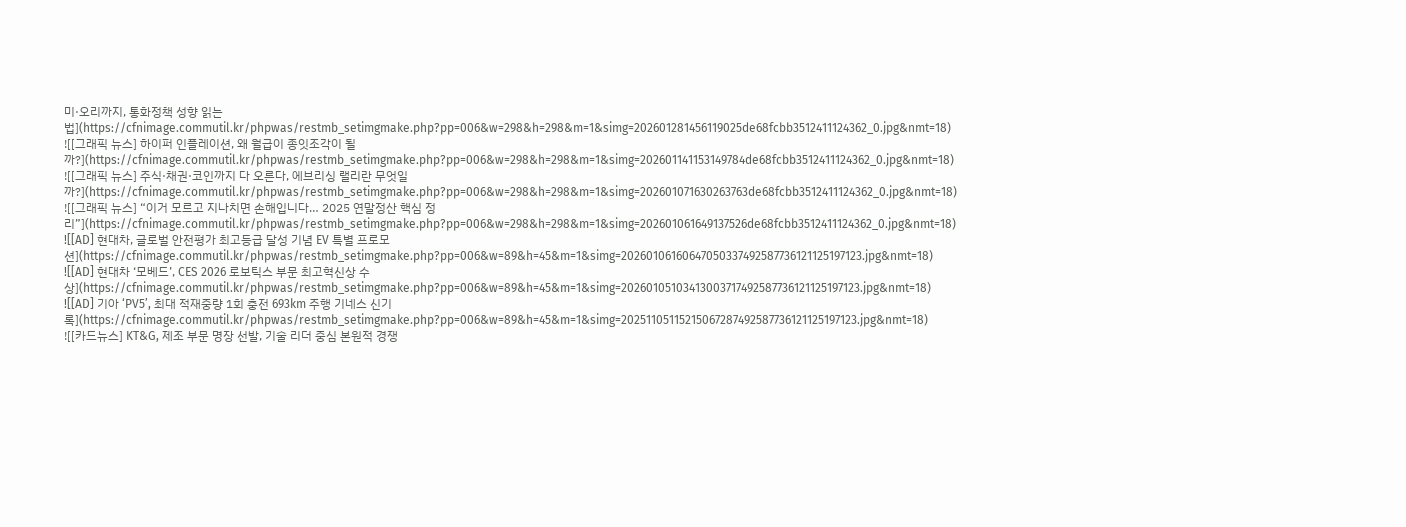미·오리까지, 통화정책 성향 읽는 법](https://cfnimage.commutil.kr/phpwas/restmb_setimgmake.php?pp=006&w=298&h=298&m=1&simg=202601281456119025de68fcbb3512411124362_0.jpg&nmt=18)
![[그래픽 뉴스] 하이퍼 인플레이션, 왜 월급이 종잇조각이 될까?](https://cfnimage.commutil.kr/phpwas/restmb_setimgmake.php?pp=006&w=298&h=298&m=1&simg=202601141153149784de68fcbb3512411124362_0.jpg&nmt=18)
![[그래픽 뉴스] 주식·채권·코인까지 다 오른다, 에브리싱 랠리란 무엇일까?](https://cfnimage.commutil.kr/phpwas/restmb_setimgmake.php?pp=006&w=298&h=298&m=1&simg=202601071630263763de68fcbb3512411124362_0.jpg&nmt=18)
![[그래픽 뉴스] “이거 모르고 지나치면 손해입니다… 2025 연말정산 핵심 정리”](https://cfnimage.commutil.kr/phpwas/restmb_setimgmake.php?pp=006&w=298&h=298&m=1&simg=202601061649137526de68fcbb3512411124362_0.jpg&nmt=18)
![[AD] 현대차, 글로벌 안전평가 최고등급 달성 기념 EV 특별 프로모션](https://cfnimage.commutil.kr/phpwas/restmb_setimgmake.php?pp=006&w=89&h=45&m=1&simg=20260106160647050337492587736121125197123.jpg&nmt=18)
![[AD] 현대차 ‘모베드’, CES 2026 로보틱스 부문 최고혁신상 수상](https://cfnimage.commutil.kr/phpwas/restmb_setimgmake.php?pp=006&w=89&h=45&m=1&simg=20260105103413003717492587736121125197123.jpg&nmt=18)
![[AD] 기아 ‘PV5’, 최대 적재중량 1회 충전 693km 주행 기네스 신기록](https://cfnimage.commutil.kr/phpwas/restmb_setimgmake.php?pp=006&w=89&h=45&m=1&simg=20251105115215067287492587736121125197123.jpg&nmt=18)
![[카드뉴스] KT&G, 제조 부문 명장 선발, 기술 리더 중심 본원적 경쟁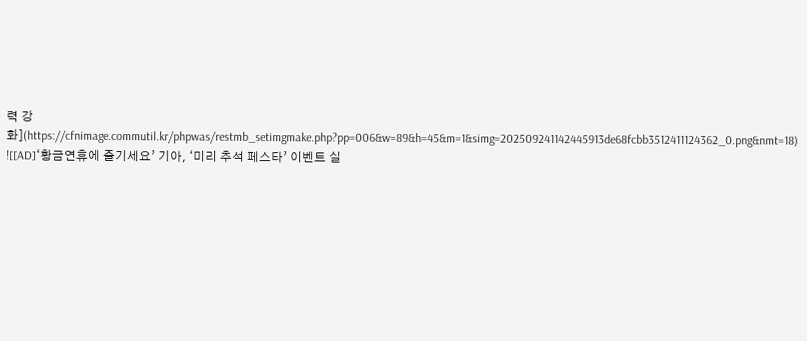력 강화](https://cfnimage.commutil.kr/phpwas/restmb_setimgmake.php?pp=006&w=89&h=45&m=1&simg=202509241142445913de68fcbb3512411124362_0.png&nmt=18)
![[AD]‘황금연휴에 즐기세요’ 기아, ‘미리 추석 페스타’ 이벤트 실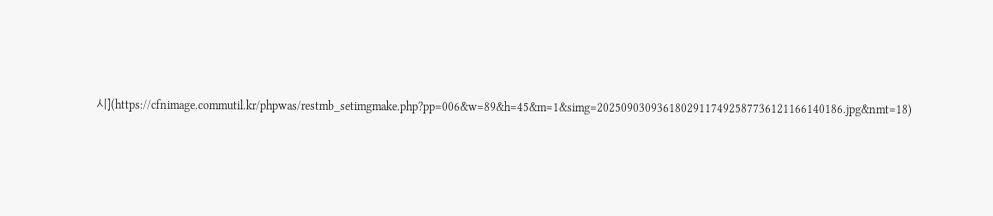시](https://cfnimage.commutil.kr/phpwas/restmb_setimgmake.php?pp=006&w=89&h=45&m=1&simg=20250903093618029117492587736121166140186.jpg&nmt=18)